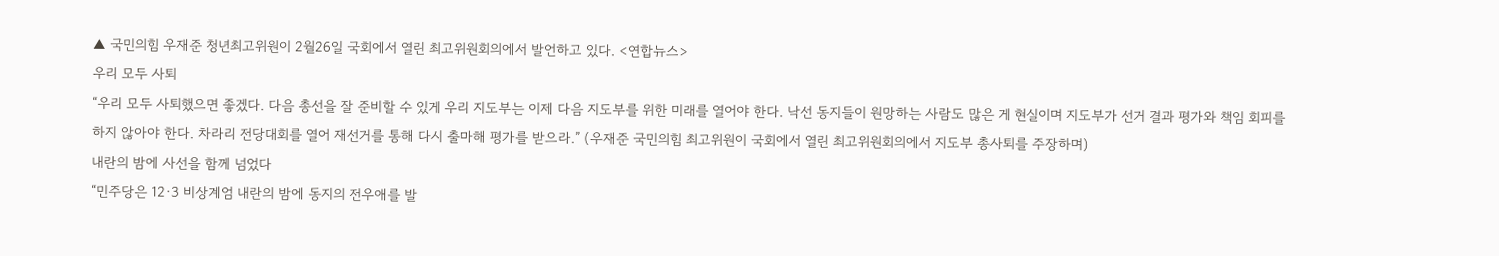▲ 국민의힘 우재준 청년최고위원이 2월26일 국회에서 열린 최고위원회의에서 발언하고 있다. <연합뉴스>
우리 모두 사퇴
“우리 모두 사퇴했으면 좋겠다. 다음 총선을 잘 준비할 수 있게 우리 지도부는 이제 다음 지도부를 위한 미래를 열어야 한다. 낙선 동지들이 원망하는 사람도 많은 게 현실이며 지도부가 선거 결과 평가와 책임 회피를 하지 않아야 한다. 차라리 전당대회를 열어 재선거를 통해 다시 출마해 평가를 받으라.” (우재준 국민의힘 최고위원이 국회에서 열린 최고위원회의에서 지도부 총사퇴를 주장하며)
내란의 밤에 사선을 함께 넘었다
“민주당은 12·3 비상계엄 내란의 밤에 동지의 전우애를 발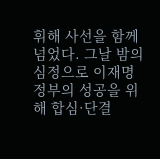휘해 사선을 함께 넘었다. 그날 밤의 심정으로 이재명 정부의 성공을 위해 합심·단결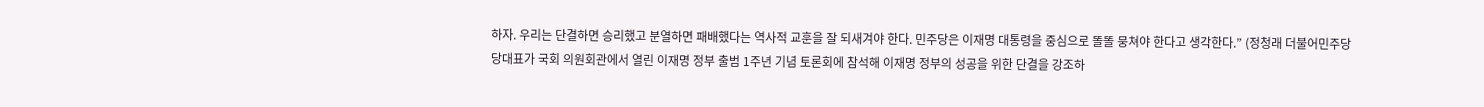하자. 우리는 단결하면 승리했고 분열하면 패배했다는 역사적 교훈을 잘 되새겨야 한다. 민주당은 이재명 대통령을 중심으로 똘똘 뭉쳐야 한다고 생각한다.” (정청래 더불어민주당 당대표가 국회 의원회관에서 열린 이재명 정부 출범 1주년 기념 토론회에 참석해 이재명 정부의 성공을 위한 단결을 강조하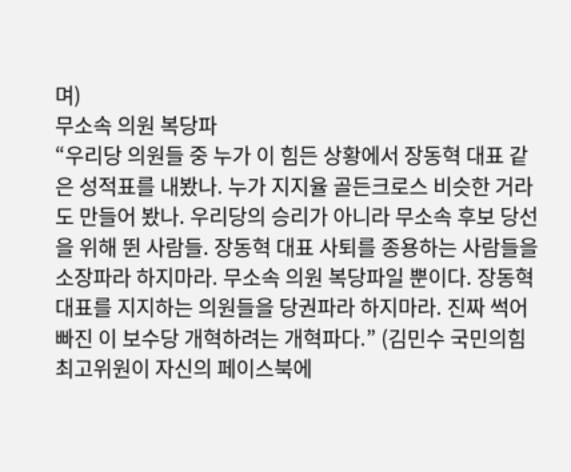며)
무소속 의원 복당파
“우리당 의원들 중 누가 이 힘든 상황에서 장동혁 대표 같은 성적표를 내봤나. 누가 지지율 골든크로스 비슷한 거라도 만들어 봤나. 우리당의 승리가 아니라 무소속 후보 당선을 위해 뛴 사람들. 장동혁 대표 사퇴를 종용하는 사람들을 소장파라 하지마라. 무소속 의원 복당파일 뿐이다. 장동혁 대표를 지지하는 의원들을 당권파라 하지마라. 진짜 썩어빠진 이 보수당 개혁하려는 개혁파다.” (김민수 국민의힘 최고위원이 자신의 페이스북에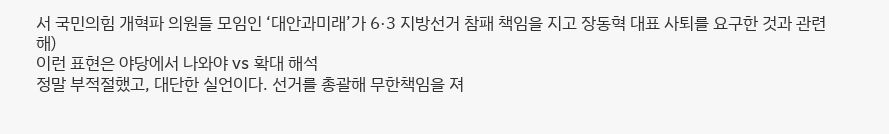서 국민의힘 개혁파 의원들 모임인 ‘대안과미래’가 6·3 지방선거 참패 책임을 지고 장동혁 대표 사퇴를 요구한 것과 관련해)
이런 표현은 야당에서 나와야 vs 확대 해석
정말 부적절했고, 대단한 실언이다. 선거를 총괄해 무한책임을 져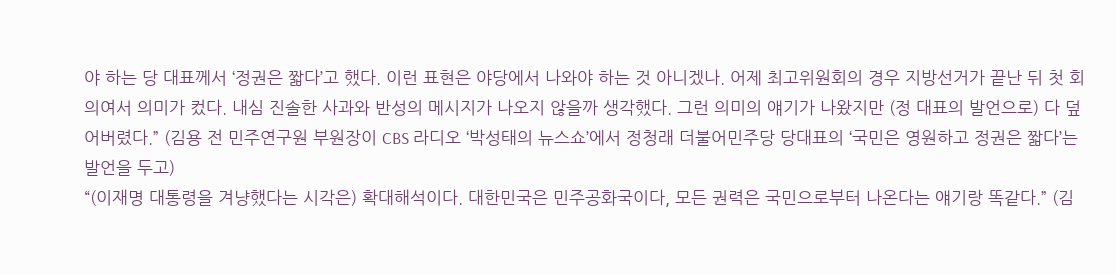야 하는 당 대표께서 ‘정권은 짧다’고 했다. 이런 표현은 야당에서 나와야 하는 것 아니겠나. 어제 최고위원회의 경우 지방선거가 끝난 뒤 첫 회의여서 의미가 컸다. 내심 진솔한 사과와 반성의 메시지가 나오지 않을까 생각했다. 그런 의미의 얘기가 나왔지만 (정 대표의 발언으로) 다 덮어버렸다.” (김용 전 민주연구원 부원장이 CBS 라디오 ‘박성태의 뉴스쇼’에서 정청래 더불어민주당 당대표의 ‘국민은 영원하고 정권은 짧다’는 발언을 두고)
“(이재명 대통령을 겨냥했다는 시각은) 확대해석이다. 대한민국은 민주공화국이다, 모든 권력은 국민으로부터 나온다는 얘기랑 똑같다.” (김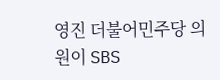영진 더불어민주당 의원이 SBS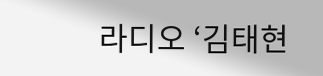라디오 ‘김태현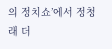의 정치쇼’에서 정청래 더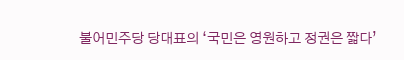불어민주당 당대표의 ‘국민은 영원하고 정권은 짧다’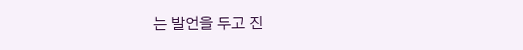는 발언을 두고 진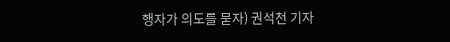행자가 의도를 묻자) 권석천 기자